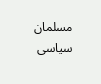مسلمان سیاسی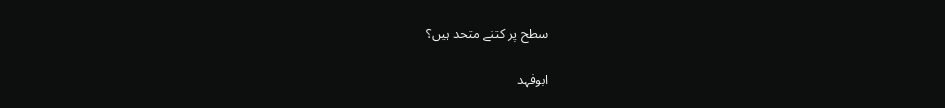سطح پر کتنے متحد ہیں؟

ابوفہد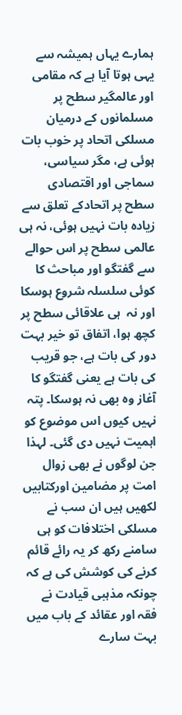ہمارے یہاں ہمیشہ سے یہی ہوتا آیا ہے کہ مقامی اور عالمگیر سطح پر مسلمانوں کے درمیان مسلکی اتحاد پر خوب بات ہوئی ہے، مگر سیاسی، سماجی اور اقتصادی سطح پر اتحادکے تعلق سے زیادہ بات نہیں ہوئی، نہ ہی عالمی سطح پر اس حوالے سے گفتگو اور مباحث کا کوئی سلسلہ شروع ہوسکا اور نہ  ہی علاقائی سطح پر کچھ ہوا، اتفاق تو خیر بہت دور کی بات ہے، جو قریب کی بات ہے یعنی گفتگو کا آغاز وہ بھی نہ ہوسکا۔ پتہ نہیں کیوں اس موضوع کو اہمیت نہیں دی گئی۔ لہذا جن لوگوں نے بھی زوال امت پر مضامین اورکتابیں لکھیں ہیں ان سب نے مسلکی اختلافات کو ہی سامنے رکھ کر یہ رائے قائم کرنے کی کوشش کی ہے کہ چونکہ مذہبی قیادت نے فقہ اور عقائد کے باب میں بہت سارے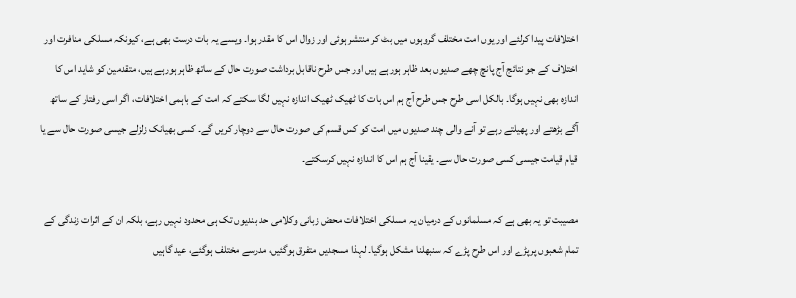اختلافات پیدا کرلئے اور یوں امت مختلف گروہوں میں بٹ کر منتشر ہوئی اور زوال اس کا مقدر ہوا۔ ویسے یہ بات درست بھی ہے، کیونکہ مسلکی منافرت اور اختلاف کے جو نتائج آج پانچ چھے صدیوں بعد ظاہر ہورہے ہیں اور جس طرح ناقابل برداشت صورت حال کے ساتھ ظاہر ہورہے ہیں، متقدمین کو شاید اس کا اندازہ بھی نہیں ہوگا۔ بالکل اسی طرح جس طرح آج ہم اس بات کا ٹھیک ٹھیک اندازہ نہیں لگا سکتے کہ امت کے باہمی اختلافات، اگر اسی رفتار کے ساتھ آگے بڑھتے اور پھیلتے رہے تو آنے والی چند صدیوں میں امت کو کس قسم کی صورت حال سے دوچار کریں گے۔ کسی بھیانک زلزلے جیسی صورت حال سے یا قیام قیامت جیسی کسی صورت حال سے۔ یقینا آج ہم اس کا اندازہ نہیں کرسکتے۔

مصیبت تو یہ بھی ہے کہ مسلمانوں کے درمیان یہ مسلکی اختلافات محض زبانی وکلامی حد بندیوں تک ہی محدود نہیں رہے، بلکہ ان کے اثرات زندگی کے تمام شعبوں پرپڑے اور اس طرح پڑے کہ سنبھلنا مشکل ہوگیا۔ لہذا مسجدیں متفرق ہوگئیں، مدرسے مختلف ہوگئے، عید گاہیں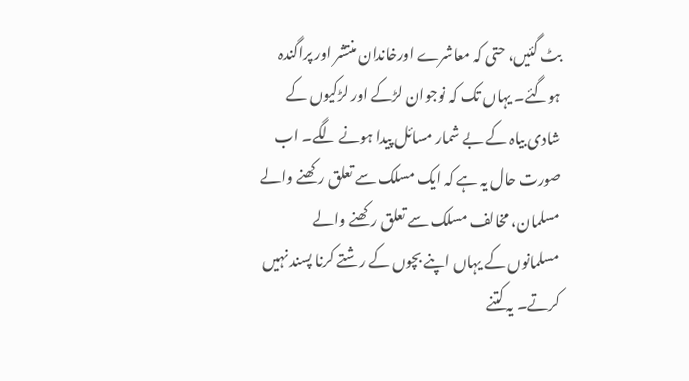بٹ گئیں، حتی کہ معاشرے اورخاندان منتشر اور پراگندہ ہوگئے۔ یہاں تک کہ نوجوان لڑکے اور لڑکیوں کے شادی بیاہ کے بے شمار مسائل پیدا ہونے لگے۔ اب صورت حال یہ ہے کہ ایک مسلک سے تعلق رکھنے والے مسلمان، مخالف مسلک سے تعلق رکھنے والے مسلمانوں کے یہاں اپنے بچوں کے رشتے کرنا پسند نہیں کرتے۔ یہ کتنے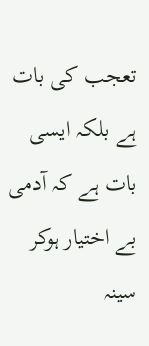تعجب کی بات ہے بلکہ ایسی بات ہے کہ آدمی بے اختیار ہوکر سینہ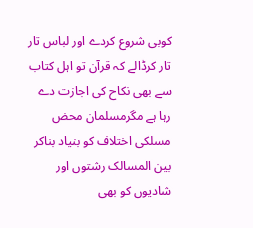کوبی شروع کردے اور لباس تار تار کرڈالے کہ قرآن تو اہل کتاب سے بھی نکاح کی اجازت دے رہا ہے مگرمسلمان محض مسلکی اختلاف کو بنیاد بناکر بین المسالک رشتوں اور شادیوں کو بھی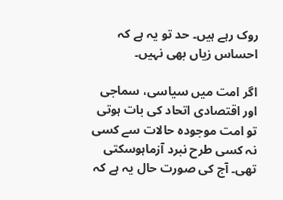روک رہے ہیں۔ حد تو یہ ہے کہ احساس زیاں بھی نہیں۔

اگر امت میں سیاسی، سماجی اور اقتصادی اتحاد کی بات ہوتی تو امت موجودہ حالات سے کسی نہ کسی طرح نبرد آزماہوسکتی تھی۔ آج کی صورت حال یہ ہے کہ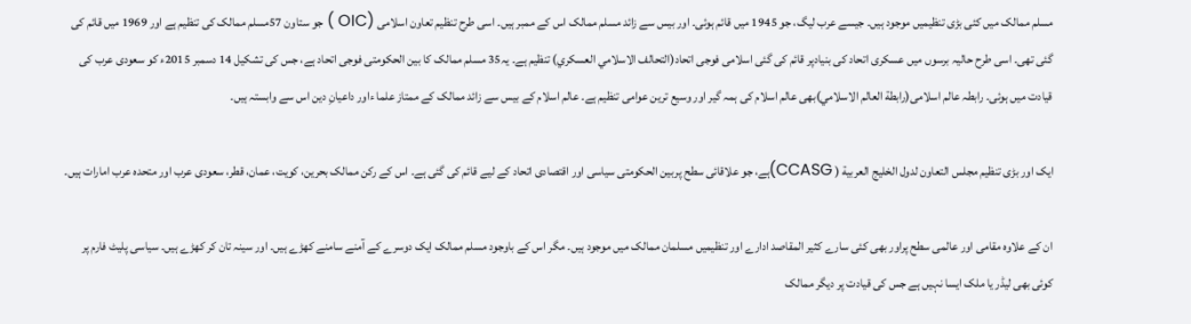مسلم ممالک میں کئی بڑی تنظیمیں موجود ہیں۔ جیسے عرب لیگ، جو 1945 میں قائم ہوئی۔ اور بیس سے زائد مسلم ممالک اس کے ممبر ہیں۔ اسی طرح تنظیم تعاون اسلامی (OIC ) جو ستاون 57مسلم ممالک کی تنظیم ہے اور 1969 میں قائم کی گئی تھی۔ اسی طرح حالیہ برسوں میں عسکری اتحاد کی بنیادپر قائم کی گئی اسلامی فوجی اتحاد(التحالف الاسلامي العسكري) تنظیم ہے۔ یہ35 مسلم ممالک کا بین الحکومتی فوجی اتحاد ہے، جس کی تشکیل 14 دسمبر 2015ء کو سعودی عرب کی قیادت میں ہوئی۔ رابطہ عالم اسلامی(رابطة العالم الاسلامي)بھی عالم اسلام کی ہمہ گیر اور وسیع ترین عوامی تنظیم ہے۔ عالم اسلام کے بیس سے زائد ممالک کے ممتاز علما ءاور داعیانِ دین اس سے وابستہ ہیں۔

ایک اور بڑی تنظیم مجلس التعاون لدول الخليج العربية ( CCASG)ہے، جو علاقائی سطح پربین الحکومتی سیاسی اور اقتصادی اتحاد کے لیے قائم کی گئی ہے۔ اس کے رکن ممالک بحرین، کویت، عمان، قطر، سعودی عرب اور متحدہ عرب امارات ہیں۔

ان کے علاوہ مقامی اور عالمی سطح پراور بھی کئی سارے کثیر المقاصد ادارے اور تنظیمیں مسلمان ممالک میں موجود ہیں۔ مگر اس کے باوجود مسلم ممالک ایک دوسرے کے آمنے سامنے کھڑے ہیں۔ اور سینہ تان کر کھڑے ہیں۔ سیاسی پلیٹ فارم پر کوئی بھی لیڈر یا ملک ایسا نہیں ہے جس کی قیادت پر دیگر ممالک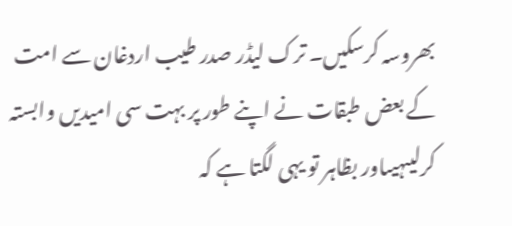بھروسہ کرسکیں۔ ترک لیڈر صدر طیب اردغان سے امت کے بعض طبقات نے اپنے طور پر بہت سی امیدیں وابستہ کرلیںہیںاور بظاہر تو یہی لگتا ہے کہ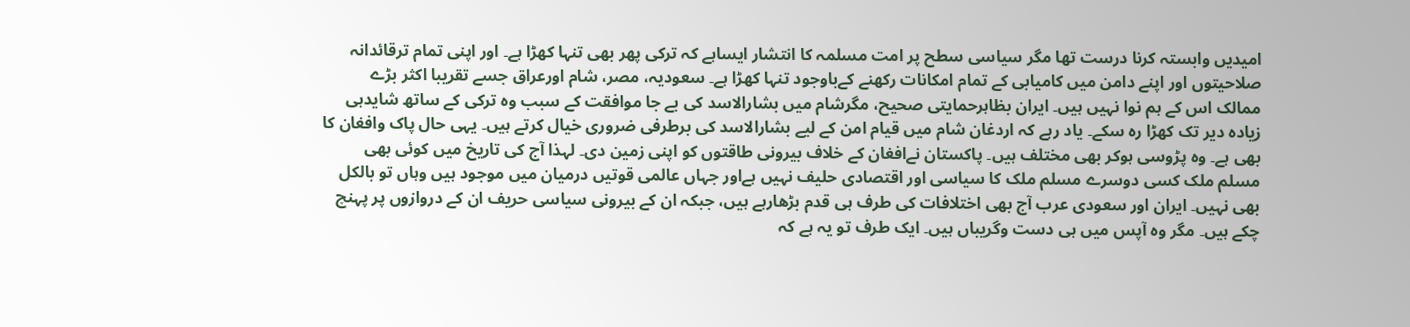امیدیں وابستہ کرنا درست تھا مگر سیاسی سطح پر امت مسلمہ کا انتشار ایساہے کہ ترکی پھر بھی تنہا کھڑا ہے۔ اور اپنی تمام ترقائدانہ صلاحیتوں اور اپنے دامن میں کامیابی کے تمام امکانات رکھنے کےباوجود تنہا کھڑا ہے۔ سعودیہ، مصر، شام اورعراق جسے تقریبا اکثر بڑے ممالک اس کے ہم نوا نہیں ہیں۔ ایران بظاہرحمایتی صحیح، مگرشام میں بشارالاسد کی بے جا موافقت کے سبب وہ ترکی کے ساتھ شایدہی  زیادہ دیر تک کھڑا رہ سکے۔ یاد رہے کہ اردغان شام میں قیام امن کے لیے بشارالاسد کی برطرفی ضروری خیال کرتے ہیں۔ یہی حال پاک وافغان کا بھی ہے۔ وہ پڑوسی ہوکر بھی مختلف ہیں۔ پاکستان نےافغان کے خلاف بیرونی طاقتوں کو اپنی زمین دی۔ لہذا آج کی تاریخ میں کوئی بھی مسلم ملک کسی دوسرے مسلم ملک کا سیاسی اور اقتصادی حلیف نہیں ہےاور جہاں عالمی قوتیں درمیان میں موجود ہیں وہاں تو بالکل بھی نہیں۔ ایران اور سعودی عرب آج بھی اختلافات کی طرف ہی قدم بڑھارہے ہیں، جبکہ ان کے بیرونی سیاسی حریف ان کے دروازوں پر پہنچ چکے ہیں۔ مگر وہ آپس میں ہی دست وگریباں ہیں۔ ایک طرف تو یہ ہے کہ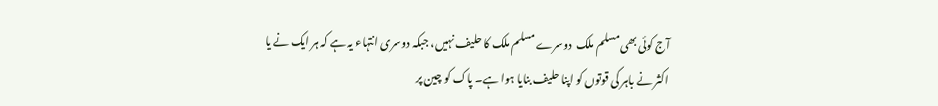آج کوئی بھی مسلم ملک  دوسرے مسلم ملک کا حلیف نہیں، جبکہ دوسری انتہاء یہ ہے کہ ہر ایک نے یا اکثر نے باہر کی قوتوں کو اپنا حلیف بنایا ہوا ہے۔ پاک کو چین پر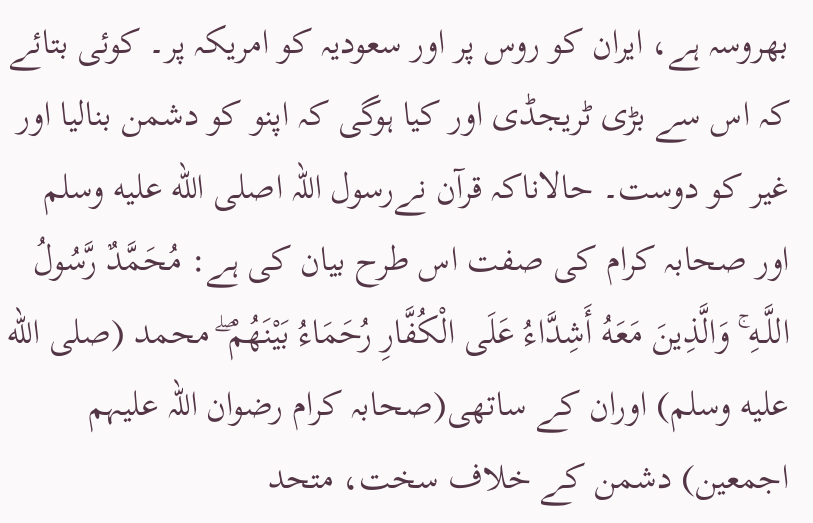بھروسہ ہے، ایران کو روس پر اور سعودیہ کو امریکہ پر۔ کوئی بتائے کہ اس سے بڑی ٹریجڈی اور کیا ہوگی کہ اپنو کو دشمن بنالیا اور غیر کو دوست۔ حالاناکہ قرآن نےرسول اللہ اصلى الله عليه وسلم اور صحابہ کرام کی صفت اس طرح بیان کی ہے: مُحَمَّدٌ رَّسُولُ اللَّـهِ ۚ وَالَّذِينَ مَعَهُ أَشِدَّاءُ عَلَى الْكُفَّارِ رُحَمَاءُ بَيْنَهُمْ ۖ محمد (صلى الله عليه وسلم) اوران کے ساتھی(صحابہ کرام رضوان اللہ علیہم اجمعین) دشمن کے خلاف سخت، متحد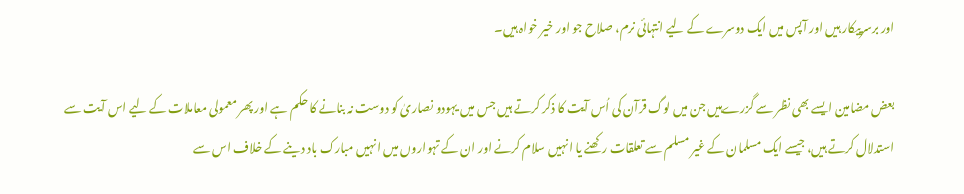اور برسرپیکار ہیں اور آپس میں ایک دوسرے کے لیے انتہائی نرم، صلاح جو اور خیر خواہ ہیں۔

بعض مضامین ایسے بھی نظر سے گزرےہیں جن میں لوگ قرآن کی اُس آیت کا ذکر کرتے ہیں جس میں یہودو نصاریٰ کو دوست نہ بنانے کا حکم ہے اور پھر معمولی معاملات کے لیے اس آیت سے استدلال کرتے ہیں، جیسے ایک مسلمان کے غیر مسلم سے تعلقات رکھنے یا انہیں سلام کرنے اور ان کے تہواروں میں انہیں مبارک باد دینے کے خلاف اس سے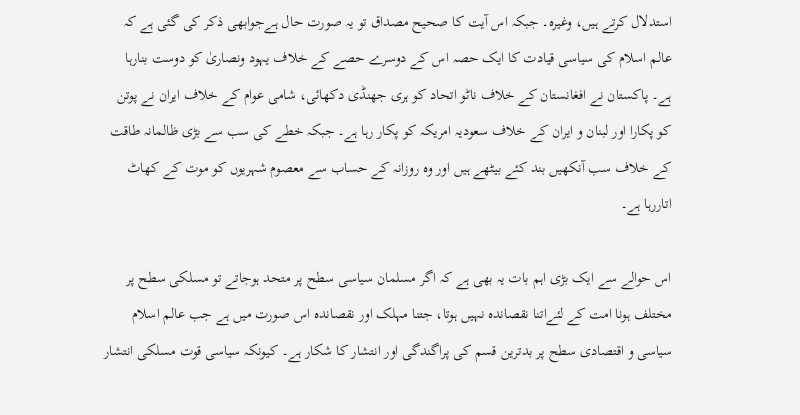استدلال کرتے ہیں، وغیرہ۔ جبکہ اس آیت کا صحیح مصداق تو یہ صورت حال ہےجوابھی ذکر کی گئی ہے کہ عالم اسلام کی سیاسی قیادت کا ایک حصہ اس کے دوسرے حصے کے خلاف یہود ونصاریٰ کو دوست بنارہا ہے۔ پاکستان نے افغانستان کے خلاف ناٹو اتحاد کو ہری جھنڈی دکھائی، شامی عوام کے خلاف ایران نے پوتن کو پکارا اور لبنان و ایران کے خلاف سعودیہ امریکہ کو پکار رہا ہے۔ جبکہ خطے کی سب سے بڑی ظالمانہ طاقت کے خلاف سب آنکھیں بند کئے بیٹھے ہیں اور وہ روزانہ کے حساب سے معصوم شہریوں کو موت کے کھاٹ اتاررہا ہے۔

اس حوالے سے ایک بڑی اہم بات یہ بھی ہے کہ اگر مسلمان سیاسی سطح پر متحد ہوجاتے تو مسلکی سطح پر مختلف ہونا امت کے لئےاتنا نقصاندہ نہیں ہوتا، جتنا مہلک اور نقصاندہ اس صورت میں ہے جب عالم اسلام سیاسی و اقتصادی سطح پر بدترین قسم کی پراگندگی اور انتشار کا شکار ہے۔ کیونکہ سیاسی قوت مسلکی انتشار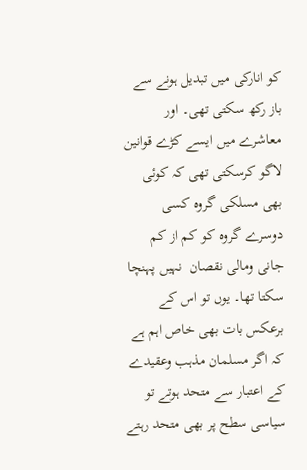کو انارکی میں تبدیل ہونے سے باز رکھ سکتی تھی۔ اور معاشرے میں ایسے کڑے قوانین لاگو کرسکتی تھی کہ کوئی بھی مسلکی گروہ کسی دوسرے گروہ کو کم از کم جانی ومالی نقصان  نہیں پہنچا سکتا تھا۔ یوں تو اس کے برعکس بات بھی خاص اہم ہے کہ اگر مسلمان مذہب وعقیدے کے اعتبار سے متحد ہوتے تو سیاسی سطح پر بھی متحد رہتے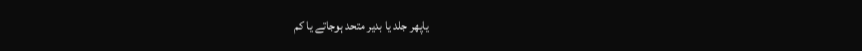یاپھر جلد یا بدیر متحد ہوجاتے یا کم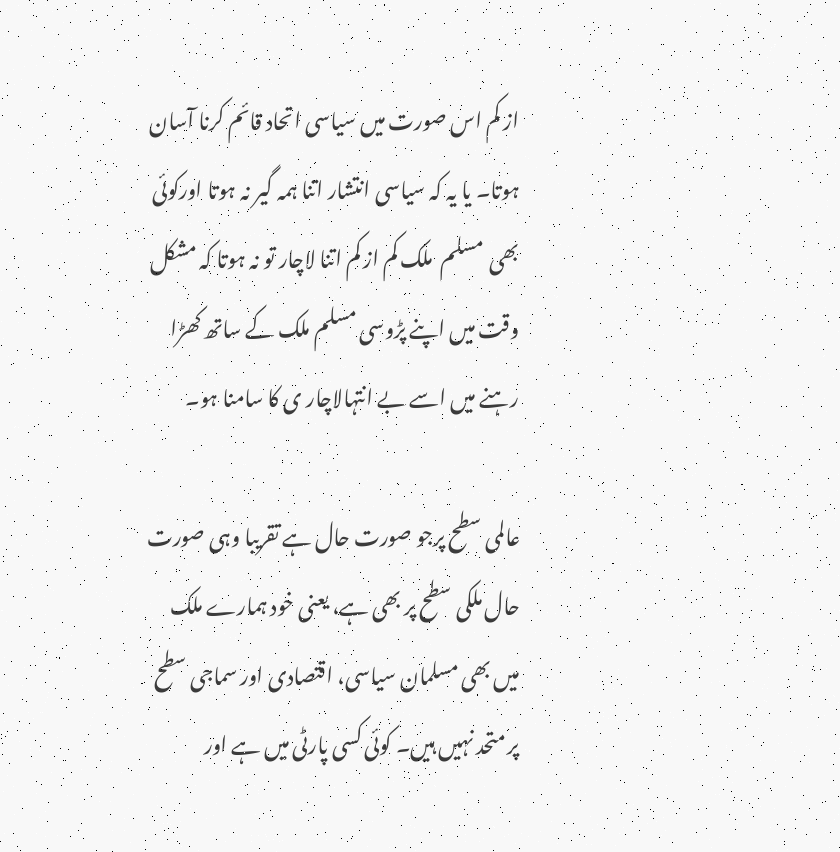از کم اس صورت میں سیاسی اتحاد قائم کرنا آسان ہوتا۔ یا یہ کہ سیاسی انتشار اتنا ہمہ گیر نہ ہوتا اورکوئی بھی  مسلم  ملک کم از کم اتنا لاچار تو نہ ہوتا کہ مشکل وقت میں اپنے پڑوسی مسلم ملک کے ساتھ کھڑا رہنے میں اسے بے انتہالاچار ی کا سامنا ہو۔

عالمی سطح پرجو صورت حال ہے تقریبا وہی صورت حال ملکی سطح پر بھی ہے، یعنی خود ہمارے ملک میں بھی مسلمان سیاسی، اقتصادی اور سماجی سطح پر متحد نہیں ہیں۔ کوئی کسی پارٹی میں ہے اور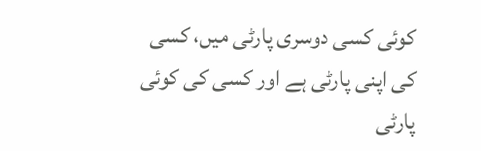کوئی کسی دوسری پارٹی میں، کسی کی اپنی پارٹی ہے اور کسی کی کوئی پارٹی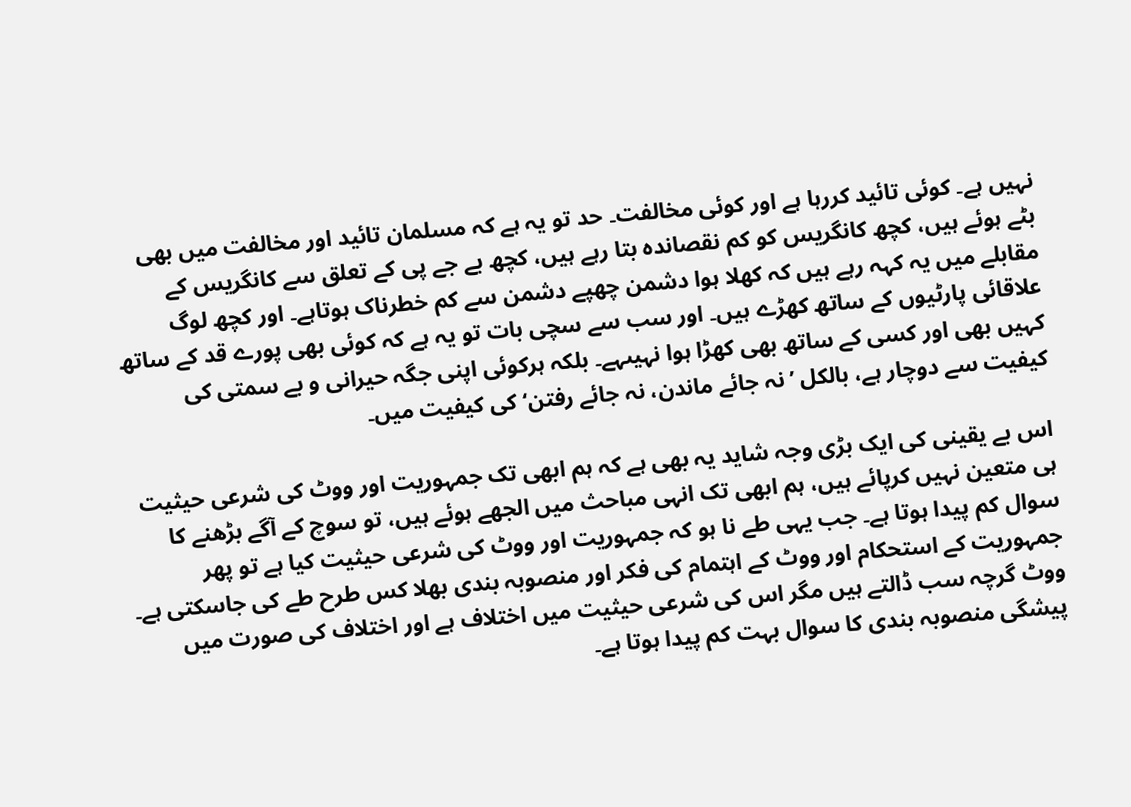نہیں ہے۔ کوئی تائید کررہا ہے اور کوئی مخالفت۔ حد تو یہ ہے کہ مسلمان تائید اور مخالفت میں بھی بٹے ہوئے ہیں، کچھ کانگریس کو کم نقصاندہ بتا رہے ہیں، کچھ بے جے پی کے تعلق سے کانگریس کے مقابلے میں یہ کہہ رہے ہیں کہ کھلا ہوا دشمن چھپے دشمن سے کم خطرناک ہوتاہے۔ اور کچھ لوگ علاقائی پارٹیوں کے ساتھ کھڑے ہیں۔ اور سب سے سچی بات تو یہ ہے کہ کوئی بھی پورے قد کے ساتھ کہیں بھی اور کسی کے ساتھ بھی کھڑا ہوا نہیںہے۔ بلکہ ہرکوئی اپنی جگہ حیرانی و بے سمتی کی کیفیت سے دوچار ہے، بالکل ’نہ جائے ماندن، نہ جائے رفتن‘ کی کیفیت میں۔

اس بے یقینی کی ایک بڑی وجہ شاید یہ بھی ہے کہ ہم ابھی تک جمہوریت اور ووٹ کی شرعی حیثیت ہی متعین نہیں کرپائے ہیں، ہم ابھی تک انہی مباحث میں الجھے ہوئے ہیں، تو سوچ کے آگے بڑھنے کا سوال کم پیدا ہوتا ہے۔ جب یہی طے نا ہو کہ جمہوریت اور ووٹ کی شرعی حیثیت کیا ہے تو پھر جمہوریت کے استحکام اور ووٹ کے اہتمام کی فکر اور منصوبہ بندی بھلا کس طرح طے کی جاسکتی ہے۔ ووٹ گرچہ سب ڈالتے ہیں مگر اس کی شرعی حیثیت میں اختلاف ہے اور اختلاف کی صورت میں پیشگی منصوبہ بندی کا سوال بہت کم پیدا ہوتا ہے۔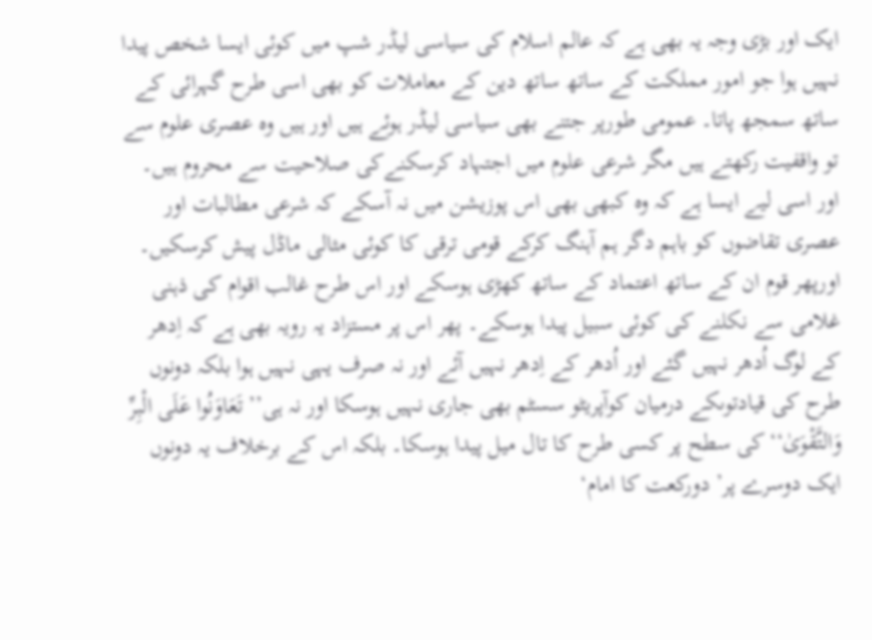ایک اور بڑی وجہ یہ بھی ہے کہ عالم اسلام کی سیاسی لیڈر شپ میں کوئی ایسا شخص پیدا نہیں ہوا جو امور مملکت کے ساتھ ساتھ دین کے معاملات کو بھی اسی طرح گہرائی کے ساتھ سمجھ پاتا۔ عمومی طورپر جتنے بھی سیاسی لیڈر ہوئے ہیں اور ہیں وہ عصری علوم سے تو واقفیت رکھتے ہیں مگر شرعی علوم میں اجتہاد کرسکنےکی صلاحیت سے محروم ہیں۔ اور اسی لیے ایسا ہے کہ وہ کبھی بھی اس پوزیشن میں نہ آسکے کہ شرعی مطالبات اور عصری تقاضوں کو باہم دگر ہم آہنگ کرکے قومی ترقی کا کوئی مثالی ماڈل پیش کرسکیں۔ اورپھر قوم ان کے ساتھ اعتماد کے ساتھ کھڑی ہوسکے اور اس طرح غالب اقوام کی ذہنی غلامی سے نکلنے کی کوئی سبیل پیدا ہوسکے۔ پھر اس پر مستزاد یہ رویہ بھی ہے کہ اِدھر کے لوگ اُدھر نہیں گئے اور اُدھر کے اِدھر نہیں آئے اور نہ صرف یہی نہیں ہوا بلکہ دونوں طرح کی قیادتوںکے درمیان کوآپریٹو سسٹم بھی جاری نہیں ہوسکا اور نہ ہی’’ تَعَاوَنُوا عَلَى الْبِرِّ وَالتَّقْوَىٰ‘‘کی سطح پر کسی طرح کا تال میل پیدا ہوسکا۔ بلکہ اس کے برخلاف یہ دونوں ایک دوسرے پر’ دورکعت کا امام‘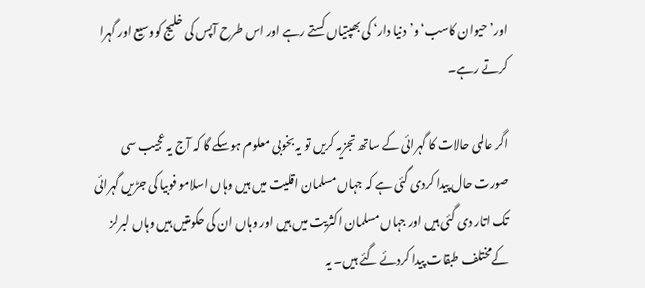اور’ حیوان کاسب‘ و’دنیا دار‘ کی بھپتیاں کستے رہے اور اس طرح آپس کی خلیج کووسیع اور گہرا کرتے رہے۔

اگر عالمی حالات کا گہرائی کے ساتھ تجزیہ کریں تو یہ بخوبی معلوم ہوسکے گا کہ آج یہ عجیب سی صورت حال پیدا کردی گئی ہے کہ جہاں مسلمان اقلیت میں ہیں وہاں اسلامو فوبیا کی جڑیں گہرائی تک اتار دی گئی ہیں اور جہاں مسلمان اکثریت میں ہیں اور وہاں ان کی حکومتیں ہیں وہاں لبرلز کےمختلف طبقات پیدا کردئے گئے ہیں۔ یہ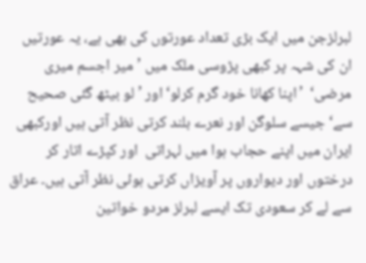لبرلزجن میں ایک بڑی تعداد عورتوں کی بھی ہے، یہ عورتیں ان کی شہہ پر کبھی پڑوسی ملک میں ’میر اجسم میری مرضی‘  ’اپنا کھانا خود گرم کرلو‘اور ’ لو بیٹھ گئی صحیح سے‘ جیسے سلوگن اور نعرے بلند کرتی نظر آتی ہیں اورکبھی ایران میں اپنے حجاب ہوا میں لہراتی  اور کپڑے اتار کر درختوں اور دیواروں پر آویزاں کرتی ہوئی نظر آتی ہیں۔ عراق سے لے کر سعودی تک ایسے لبرلز مردو خواتین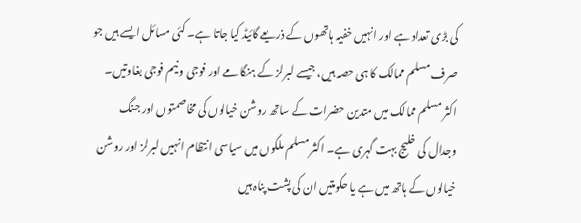کی بڑی تعداد ہے اور انہیں خفیہ ہاتھوں کے ذریعے گائیڈ کیا جاتا ہے۔ کئی مسائل ایسے ہیں جو صرف مسلم ممالک کا ہی حصہ ہیں، جیسے لبرلز کے ہنگامے اور فوجی و نیم فوجی بغاوتیں۔ اکثر مسلم ممالک میں متدین حضرات کے ساتھ روشن خیالوں کی مخاصمتوں اور جنگ وجدال کی خلیج بہت گہری ہے۔ اکثر مسلم ملکوں میں سیاسی انتظام انہیں لبرلز اور روشن خیالوں کے ہاتھ میں ہے یا حکومتیں ان کی پشت پناہ ہیں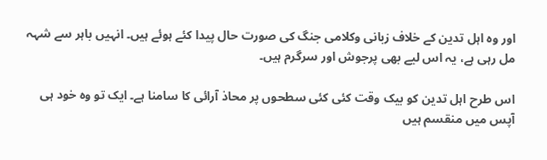اور وہ اہل تدین کے خلاف زبانی وکلامی جنگ کی صورت حال پیدا کئے ہوئے ہیں۔ انہیں باہر سے شہہ مل رہی ہے، یہ اس لیے بھی پرجوش اور سرگرم ہیں۔

اس طرح اہل تدین کو بیک وقت کئی کئی سطحوں پر محاذ آرائی کا سامنا ہے۔ ایک تو وہ خود ہی آپس میں منقسم ہیں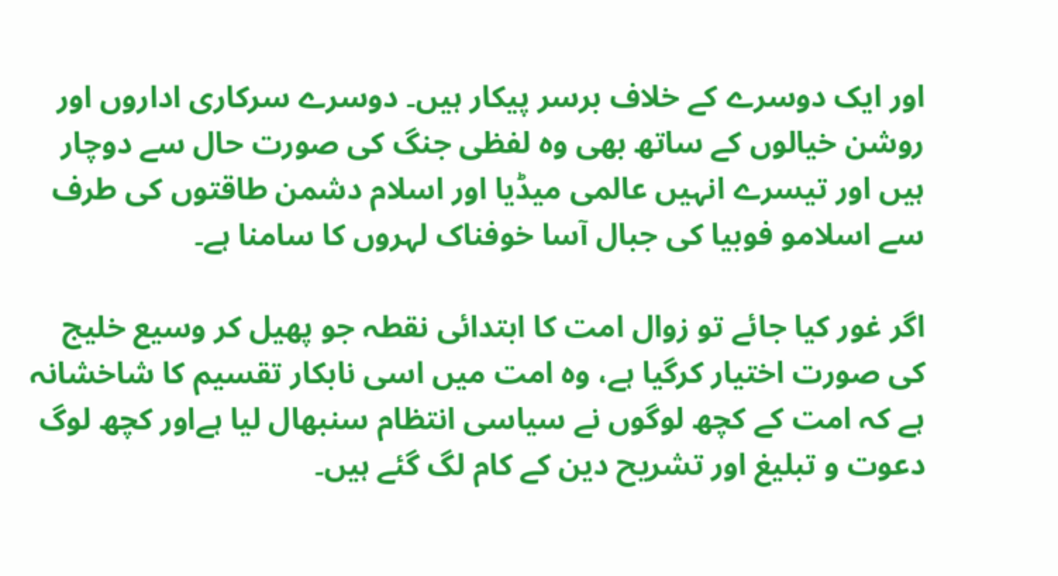اور ایک دوسرے کے خلاف برسر پیکار ہیں۔ دوسرے سرکاری اداروں اور روشن خیالوں کے ساتھ بھی وہ لفظی جنگ کی صورت حال سے دوچار ہیں اور تیسرے انہیں عالمی میڈیا اور اسلام دشمن طاقتوں کی طرف سے اسلامو فوبیا کی جبال آسا خوفناک لہروں کا سامنا ہے۔

اگر غور کیا جائے تو زوال امت کا ابتدائی نقطہ جو پھیل کر وسیع خلیج کی صورت اختیار کرگیا ہے، وہ امت میں اسی نابکار تقسیم کا شاخشانہ ہے کہ امت کے کچھ لوگوں نے سیاسی انتظام سنبھال لیا ہےاور کچھ لوگ دعوت و تبلیغ اور تشریح دین کے کام لگ گئے ہیں۔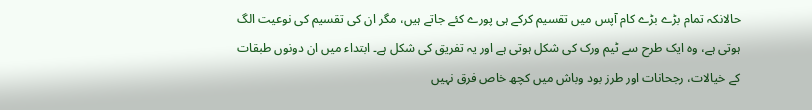حالانکہ تمام بڑے بڑے کام آپس میں تقسیم کرکے ہی پورے کئے جاتے ہیں، مگر ان کی تقسیم کی نوعیت الگ ہوتی ہے، وہ ایک طرح سے ٹیم ورک کی شکل ہوتی ہے اور یہ تفریق کی شکل ہے۔ ابتداء میں ان دونوں طبقات کے خیالات، رجحانات اور طرز بود وباش میں کچھ خاص فرق نہیں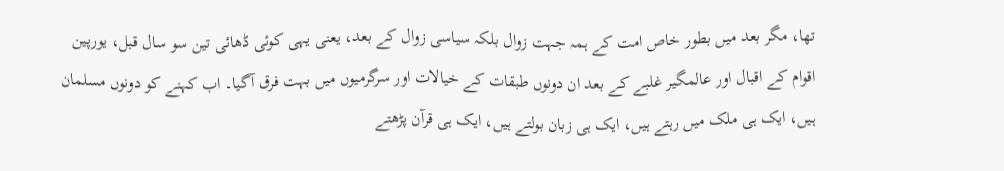تھا، مگر بعد میں بطور خاص امت کے ہمہ جہت زوال بلکہ سیاسی زوال کے بعد، یعنی یہی کوئی ڈھائی تین سو سال قبل، یورپین اقوام کے اقبال اور عالمگیر غلبے کے بعد ان دونوں طبقات کے خیالات اور سرگرمیوں میں بہت فرق آگیا۔ اب کہنے کو دونوں مسلمان ہیں، ایک ہی ملک میں رہتے ہیں، ایک ہی زبان بولتے ہیں، ایک ہی قرآن پڑھتے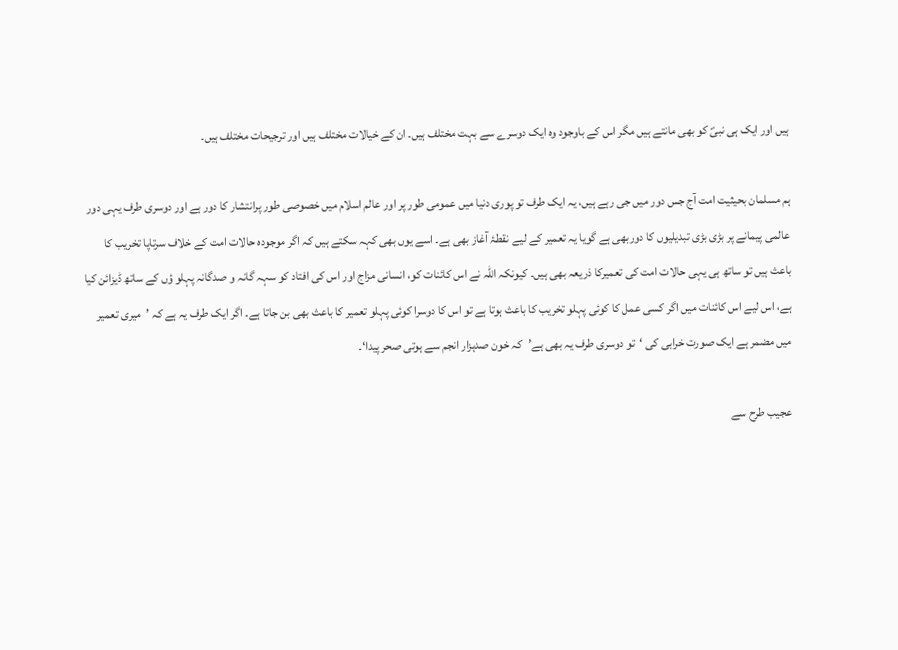ہیں اور ایک ہی نبیؐ کو بھی مانتے ہیں مگر اس کے باوجود وہ ایک دوسرے سے بہت مختلف ہیں۔ ان کے خیالات مختلف ہیں اور ترجیحات مختلف ہیں۔

ہم مسلمان بحیثیت امت آج جس دور میں جی رہے ہیں، یہ ایک طرف تو پوری دنیا میں عمومی طور پر اور عالم اسلام میں خصوصی طور پرانتشار کا دور ہے اور دوسری طرف یہی دور عالمی پیمانے پر بڑی بڑی تبدیلیوں کا دوربھی ہے گویا یہ تعمیر کے لیے نقطۂ آغاز بھی ہے۔ اسے یوں بھی کہہ سکتے ہیں کہ اگر موجودہ حالات امت کے خلاف سرتاپا تخریب کا باعث ہیں تو ساتھ ہی یہی حالات امت کی تعمیرکا ذریعہ بھی ہیں۔ کیونکہ اللہ نے اس کائنات کو، انسانی مزاج اور اس کی افتاد کو سہہ گانہ و صدگانہ پہلو ؤں کے ساتھ ڈیزائن کیا ہے، اس لیے اس کائنات میں اگر کسی عمل کا کوئی پہلو تخریب کا باعث ہوتا ہے تو اس کا دوسرا کوئی پہلو تعمیر کا باعث بھی بن جاتا ہے۔ اگر ایک طرف یہ ہے کہ ’میری تعمیر میں مضمر ہے ایک صورت خرابی کی ‘تو دوسری طرف یہ بھی ہے’کہ خون صدہزار انجم سے ہوتی صحر پیدا‘۔

عجیب طرح سے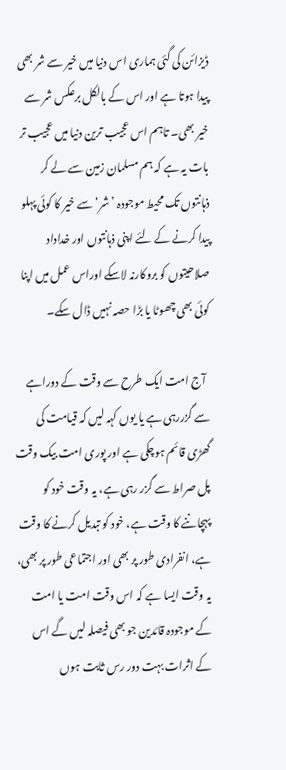ڈیزائن کی گئی ہماری اس دنیا میں خیر سے شر بھی پیدا ہوتا ہے اور اس کے بالکل برعکس شر سے خیر بھی۔ تاہم اس عجیب ترین دنیا میں عجیب تر بات یہ ہے کہ ہم مسلمان زمین سے لے کر ذہانتوں تک محیط موجودہ ’شر‘ سے خیر کا کوئی پہلو پیدا کرنے کے لئے اپنی ذہانتوں اور خداداد صلاحیتوں کو بروکارنہ لاسکے اوراس عمل میں اپنا کوئی بھی چھوٹا یا بڑا حصہ نہیں ڈال سکے۔

  آج امت ایک طرح سے وقت کے دوراہے سے گزررہی ہے یا یوں کہہ لیں کہ قیامت کی گھڑی قائم ہوچکی ہے اور پوری امت بیک وقت پل صراط سے گزر رہی ہے، یہ وقت خود کو پہچاننے کا وقت ہے، خود کو تبدیل کرنے کا وقت ہے، انفرادی طور پر بھی اور اجتماعی طور پر بھی، یہ وقت ایسا ہے کہ اس وقت امت یا امت کے موجودہ قائدین جو بھی فیصلہ لیں گے اس کے اثرات بہت دور رس ثابت ہوں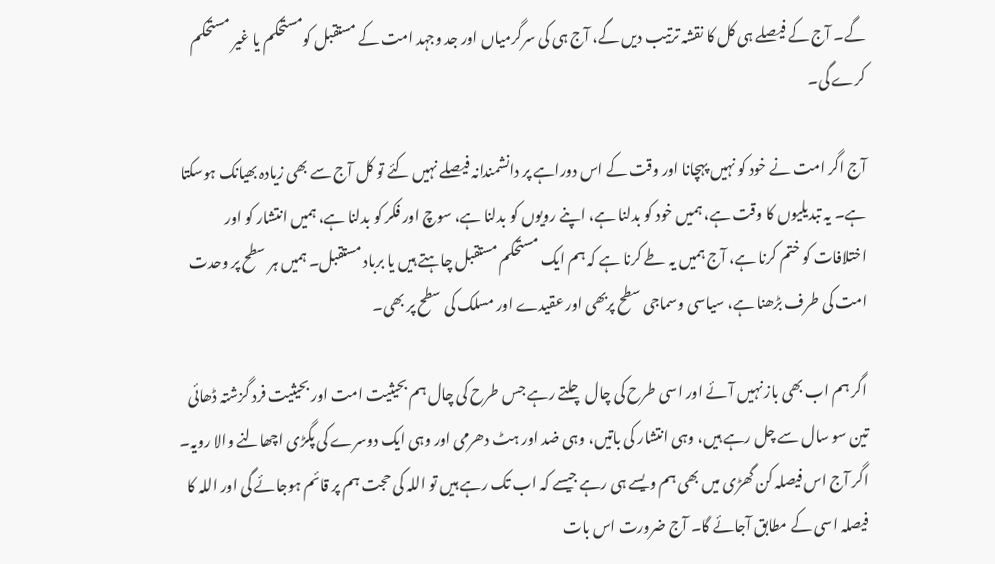گے۔ آج کے فیصلے ہی کل کا نقشہ ترتیب دیں گے، آج ہی کی سرگرمیاں اور جد وجہد امت کے مستقبل کومستحکم یا غیر مستحکم کرے گی۔

آج اگر امت نے خود کو نہیں پہچانا اور وقت کے اس دوراہے پر دانشمندانہ فیصلے نہیں کئے تو کل آج سے بھی زیادہ بھیانک ہوسکتا ہے۔ یہ تبدیلیوں کا وقت ہے، ہمیں خود کو بدلنا ہے، اپنے رویوں کو بدلنا ہے، سوچ اور فکر کو بدلنا ہے، ہمیں انتشار کو اور اختلافات کو ختم کرنا ہے، آج ہمیں یہ طے کرنا ہے کہ ہم ایک مستحکم مستقبل چاہتے ہیں یا برباد مستقبل۔ ہمیں ہر سطح پر وحدت امت کی طرف بڑھنا ہے، سیاسی وسماجی سطح پربھی اور عقیدے اور مسلک کی سطح پر بھی۔

اگر ہم اب بھی باز نہیں آئے اور اسی طرح کی چال چلتے رہے جس طرح کی چال ہم بحیثیت امت اور بحیثیت فرد گزشتہ ڈھائی تین سو سال سے چل رہے ہیں، وہی انتشار کی باتیں، وہی ضد اور ہٹ دھرمی اور وہی ایک دوسرے کی پگڑی اچھالنے والا رویہ۔ اگر آج اس فیصلہ کن گھڑی میں بھی ہم ویسے ہی رہے جیسے کہ اب تک رہے ہیں تو اللہ کی حجت ہم پر قائم ہوجائے گی اور اللہ کا فیصلہ اسی کے مطابق آجائے گا۔ آج ضرورت اس بات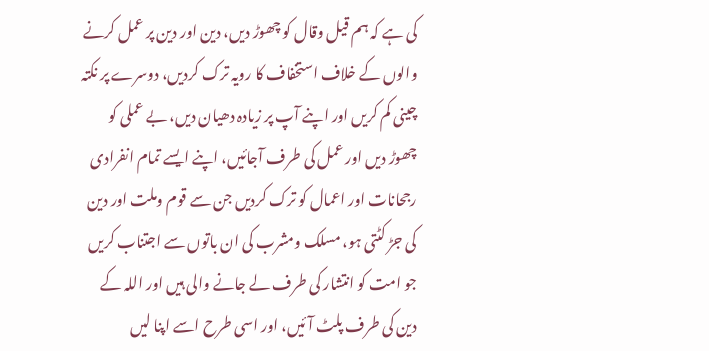کی ہے کہ ہم قیل وقال کو چھوڑ دیں، دین اور دین پر عمل کرنے والوں کے خلاف استخفاف کا رویہ ترک کردیں، دوسرے پر نکتہ چینی کم کریں اور اپنے آپ پر زیادہ دھیان دیں، بے عملی کو چھوڑ دیں اور عمل کی طرف آجائیں، اپنے ایسے تمام انفرادی رجحانات اور اعمال کو ترک کردیں جن سے قوم وملت اور دین کی جڑ کٹتی ہو، مسلک ومشرب کی ان باتوں سے اجتناب کریں جو امت کو انتشار کی طرف لے جانے والی ہیں اور اللہ کے دین کی طرف پلٹ آئیں، اور اسی طرح اسے اپنا لیں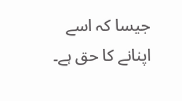جیسا کہ اسے اپنانے کا حق ہے۔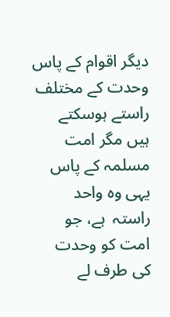دیگر اقوام کے پاس وحدت کے مختلف راستے ہوسکتے ہیں مگر امت مسلمہ کے پاس یہی وہ واحد راستہ  ہے، جو امت کو وحدت کی طرف لے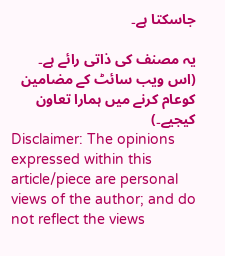جاسکتا ہے۔

یہ مصنف کی ذاتی رائے ہے۔
(اس ویب سائٹ کے مضامین کوعام کرنے میں ہمارا تعاون کیجیے۔)
Disclaimer: The opinions expressed within this article/piece are personal views of the author; and do not reflect the views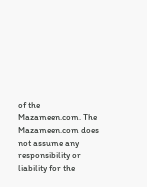of the Mazameen.com. The Mazameen.com does not assume any responsibility or liability for the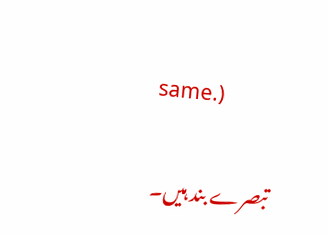same.)


تبصرے بند ہیں۔